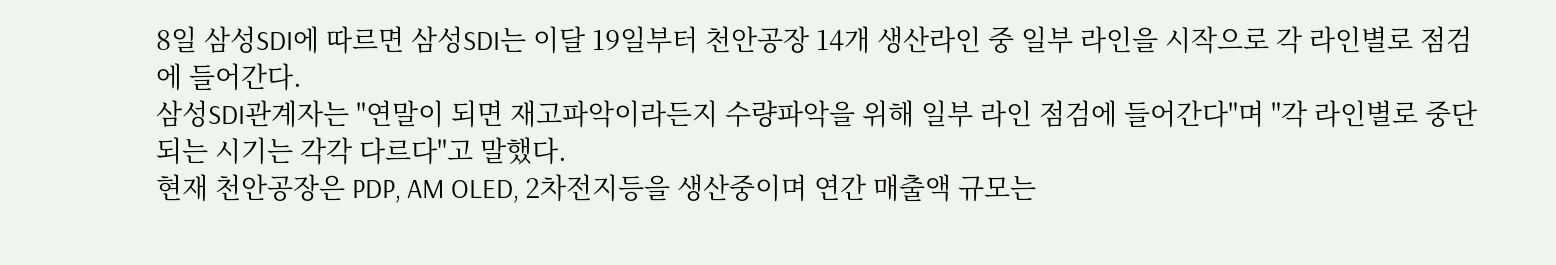8일 삼성SDI에 따르면 삼성SDI는 이달 19일부터 천안공장 14개 생산라인 중 일부 라인을 시작으로 각 라인별로 점검에 들어간다.
삼성SDI관계자는 "연말이 되면 재고파악이라든지 수량파악을 위해 일부 라인 점검에 들어간다"며 "각 라인별로 중단되는 시기는 각각 다르다"고 말했다.
현재 천안공장은 PDP, AM OLED, 2차전지등을 생산중이며 연간 매출액 규모는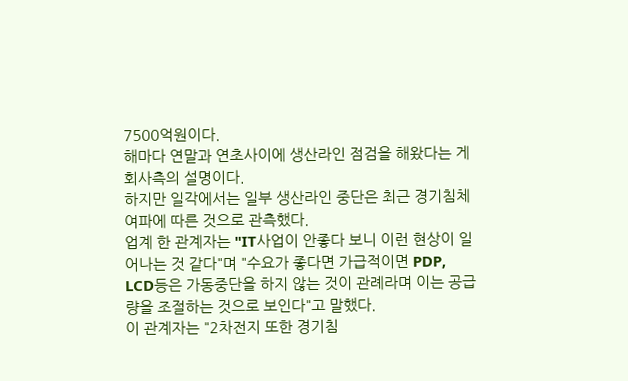7500억원이다.
해마다 연말과 연초사이에 생산라인 점검을 해왔다는 게 회사측의 설명이다.
하지만 일각에서는 일부 생산라인 중단은 최근 경기침체 여파에 따른 것으로 관측했다.
업계 한 관계자는 "IT사업이 안좋다 보니 이런 현상이 일어나는 것 같다"며 "수요가 좋다면 가급적이면 PDP, LCD등은 가동중단을 하지 않는 것이 관례라며 이는 공급량을 조절하는 것으로 보인다"고 말했다.
이 관계자는 "2차전지 또한 경기침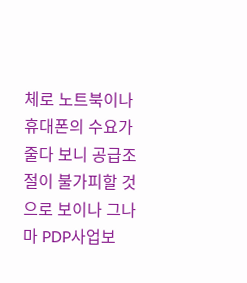체로 노트북이나 휴대폰의 수요가 줄다 보니 공급조절이 불가피할 것으로 보이나 그나마 PDP사업보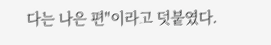다는 나은 편"이라고 덧붙였다.